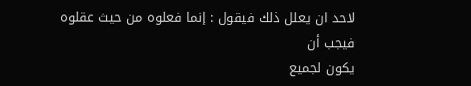لاحد ان يعلل ذلك فيقول : إنما فعلوه من حيث عقلوه فيجب أن
يكون لجميع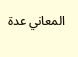المعاني عدة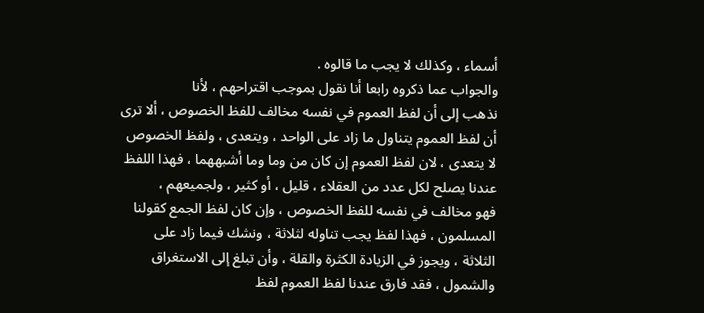أسماء ، وكذلك لا يجب ما قالوه .
والجواب عما ذكروه رابعا أنا نقول بموجب اقتراحهم ، لأنا
نذهب إلى أن لفظ العموم في نفسه مخالف للفظ الخصوص ، ألا ترى
أن لفظ العموم يتناول ما زاد على الواحد ، ويتعدى ، ولفظ الخصوص
لا يتعدى ، لان لفظ العموم إن كان من وما وما أشبههما ، فهذا اللفظ
عندنا يصلح لكل عدد من العقلاء ، قليل ، أو كثير ، ولجميعهم ،
فهو مخالف في نفسه للفظ الخصوص ، وإن كان لفظ الجمع كقولنا
المسلمون ، فهذا لفظ يجب تناوله لثلاثة ، ونشك فيما زاد على
الثلاثة ، ويجوز في الزيادة الكثرة والقلة ، وأن تبلغ إلى الاستغراق
والشمول ، فقد فارق عندنا لفظ العموم لفظ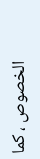الخصوص ، كما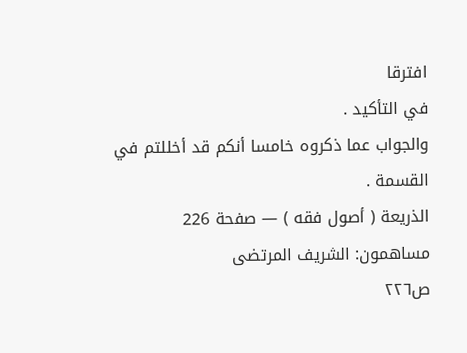افترقا
في التأكيد .
والجواب عما ذكروه خامسا أنكم قد أخللتم في القسمة .
الذريعة ( أصول فقه ) — صفحة 226
مساهمون: الشريف المرتضى
ص٢٢٦